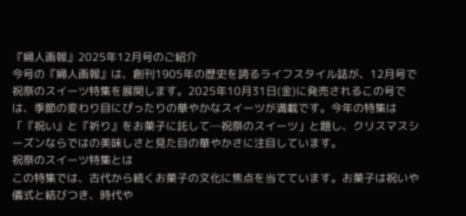『婦人画報』2025年12月号のご紹介
今号の『婦人画報』は、創刊1905年の歴史を誇るライフスタイル誌が、12月号で祝祭のスイーツ特集を展開します。2025年10月31日(金)に発売されるこの号では、季節の変わり目にぴったりの華やかなスイーツが満載です。今年の特集は「『祝い』と『祈り』をお菓子に託して─祝祭のスイーツ」と題し、クリスマスシーズンならではの美味しさと見た目の華やかさに注目しています。
祝祭のスイーツ特集とは
この特集では、古代から続くお菓子の文化に焦点を当てています。お菓子は祝いや儀式と結びつき、時代や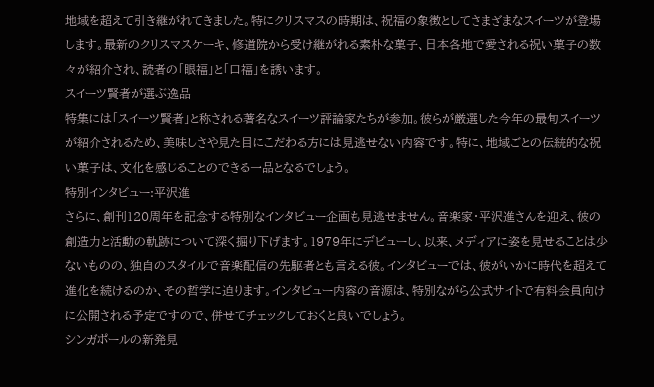地域を超えて引き継がれてきました。特にクリスマスの時期は、祝福の象徴としてさまざまなスイーツが登場します。最新のクリスマスケーキ、修道院から受け継がれる素朴な菓子、日本各地で愛される祝い菓子の数々が紹介され、読者の「眼福」と「口福」を誘います。
スイーツ賢者が選ぶ逸品
特集には「スイーツ賢者」と称される著名なスイーツ評論家たちが参加。彼らが厳選した今年の最旬スイーツが紹介されるため、美味しさや見た目にこだわる方には見逃せない内容です。特に、地域ごとの伝統的な祝い菓子は、文化を感じることのできる一品となるでしょう。
特別インタビュー:平沢進
さらに、創刊120周年を記念する特別なインタビュー企画も見逃せません。音楽家・平沢進さんを迎え、彼の創造力と活動の軌跡について深く掘り下げます。1979年にデビューし、以来、メディアに姿を見せることは少ないものの、独自のスタイルで音楽配信の先駆者とも言える彼。インタビューでは、彼がいかに時代を超えて進化を続けるのか、その哲学に迫ります。インタビュー内容の音源は、特別ながら公式サイトで有料会員向けに公開される予定ですので、併せてチェックしておくと良いでしょう。
シンガポールの新発見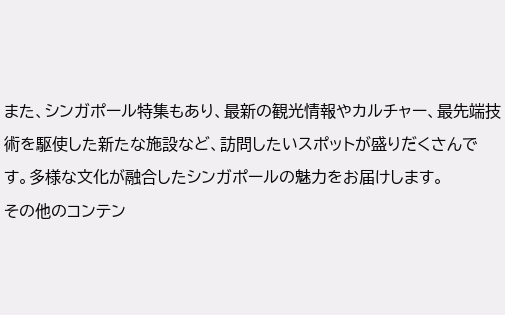また、シンガポール特集もあり、最新の観光情報やカルチャー、最先端技術を駆使した新たな施設など、訪問したいスポットが盛りだくさんです。多様な文化が融合したシンガポールの魅力をお届けします。
その他のコンテン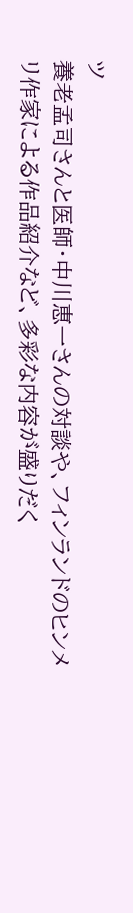ツ
養老孟司さんと医師・中川恵一さんの対談や、フィンランドのヒンメリ作家による作品紹介など、多彩な内容が盛りだく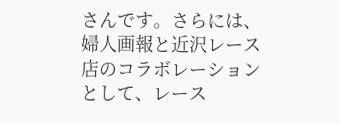さんです。さらには、婦人画報と近沢レース店のコラボレーションとして、レース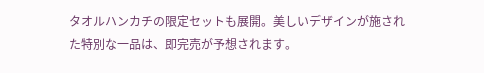タオルハンカチの限定セットも展開。美しいデザインが施された特別な一品は、即完売が予想されます。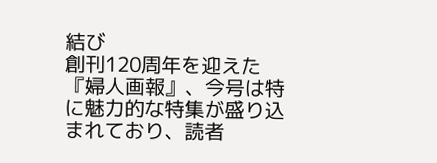結び
創刊120周年を迎えた『婦人画報』、今号は特に魅力的な特集が盛り込まれており、読者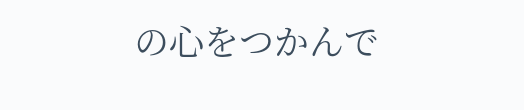の心をつかんで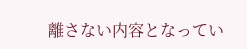離さない内容となってい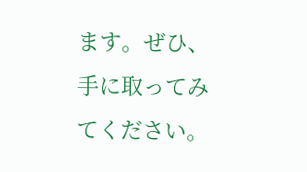ます。ぜひ、手に取ってみてください。